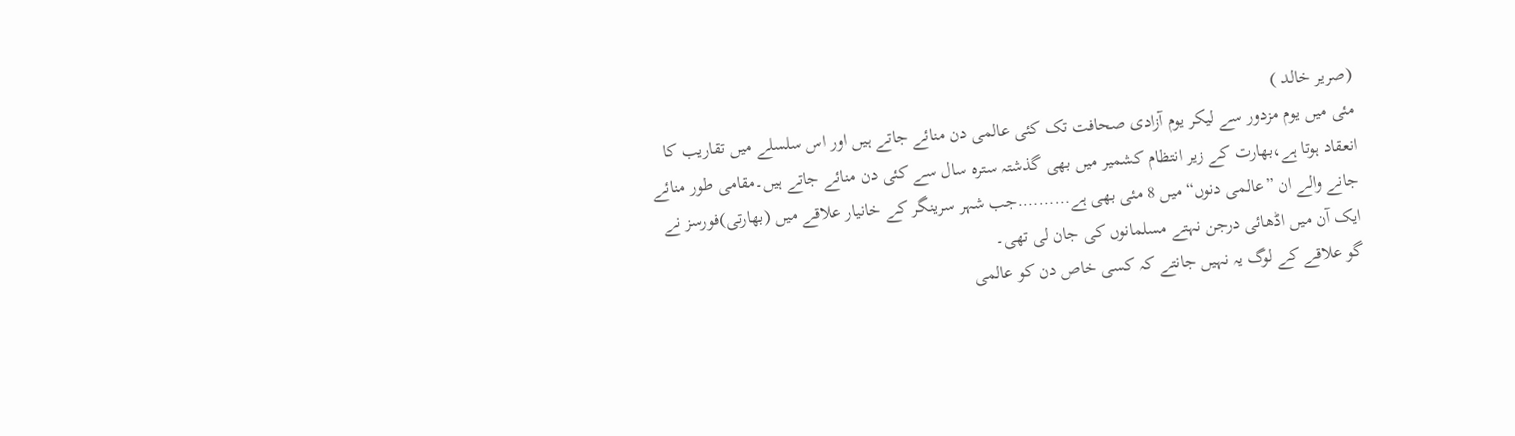(صریر خالد )
مئی میں یوم مزدور سے لیکر یوم آزادی صحافت تک کئی عالمی دن منائے جاتے ہیں اور اس سلسلے میں تقاریب کا انعقاد ہوتا ہے،بھارت کے زیر انتظام کشمیر میں بھی گذشتہ سترہ سال سے کئی دن منائے جاتے ہیں۔مقامی طور منائے جانے والے ان ”عالمی دنوں“میں 8 مئی بھی ہے……….جب شہر سرینگر کے خانیار علاقے میں (بھارتی)فورسز نے ایک آن میں اڈھائی درجن نہتے مسلمانوں کی جان لی تھی۔
گو علاقے کے لوگ یہ نہیں جانتے کہ کسی خاص دن کو عالمی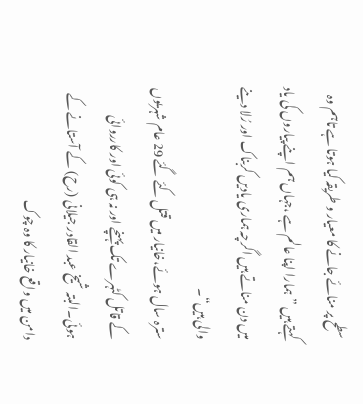سطح پر منائے جانے کا معیار و طریقہ کیا ہوتا ہے تاہم وہ کہتے ہیں ”ہمارا اپنا عالم ہے ،جہاں ہم اپنے پیاروں کی یاد میں دن مناتے ہیں اگرچہ ہماری یادیں کربناک اور رُلا دینے والی ہیں“۔
سترہ سال ہوئے،خانیار میں قتل کئے گئے 29 عام شہریوں کے قاتل کٹہرے تک پہنچے اور نہ ہی کوئی اور کارروائی ہوئی۔البتہ شیخ عبد القادر جیلانی (رح) کے آستانے کے دامن میں واقع خانیار کا وہ چوک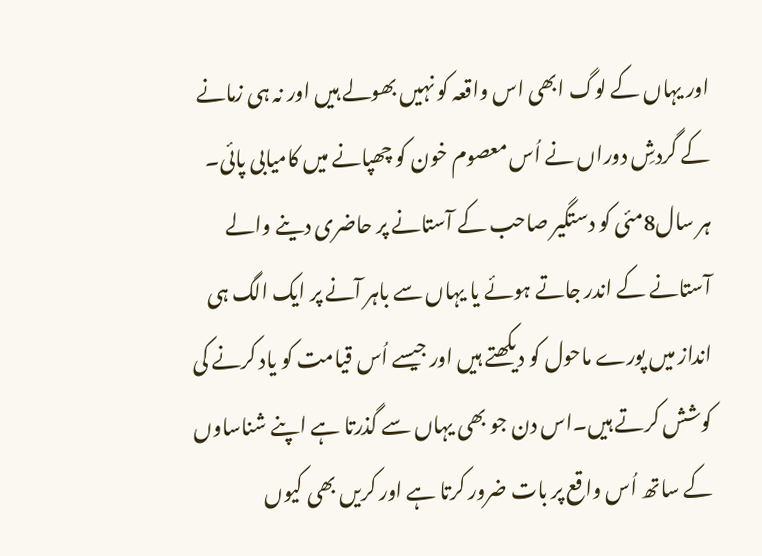اور یہاں کے لوگ ابھی اس واقعہ کو نہیں بھولے ہیں اور نہ ہی زمانے کے گردشِ دوراں نے اُس معصوم خون کو چھپانے میں کامیابی پائی۔
ہر سال8مئی کو دستگیر صاحب کے آستانے پر حاضری دینے والے آستانے کے اندر جاتے ہوئے یا یہاں سے باہر آنے پر ایک الگ ہی انداز میں پورے ماحول کو دیکھتے ہیں اور جیسے اُس قیامت کو یاد کرنے کی کوشش کرتے ہیں۔اس دن جو بھی یہاں سے گذرتا ہے اپنے شناساوں کے ساتھ اُس واقع پر بات ضرور کرتا ہے اور کریں بھی کیوں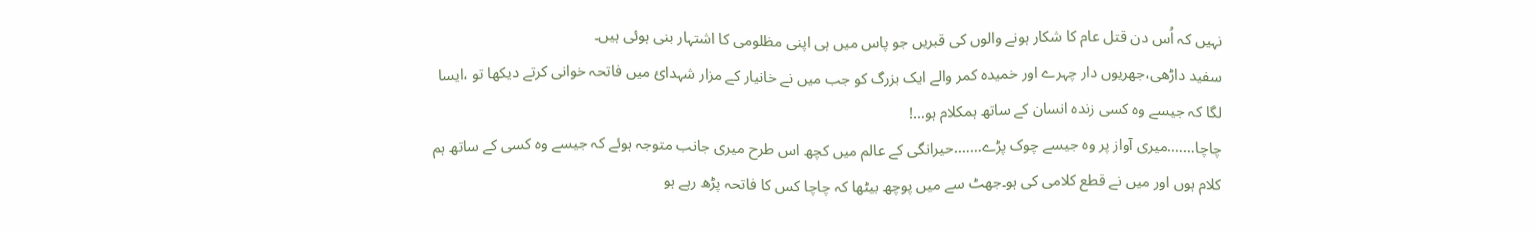نہیں کہ اُس دن قتل عام کا شکار ہونے والوں کی قبریں جو پاس میں ہی اپنی مظلومی کا اشتہار بنی ہوئی ہیں۔
سفید داڑھی،جھریوں دار چہرے اور خمیدہ کمر والے ایک بزرگ کو جب میں نے خانیار کے مزار شہدائ میں فاتحہ خوانی کرتے دیکھا تو ،ایسا لگا کہ جیسے وہ کسی زندہ انسان کے ساتھ ہمکلام ہو…!
چاچا…….میری آواز پر وہ جیسے چوک پڑے…….حیرانگی کے عالم میں کچھ اس طرح میری جانب متوجہ ہوئے کہ جیسے وہ کسی کے ساتھ ہم کلام ہوں اور میں نے قطع کلامی کی ہو۔جھٹ سے میں پوچھ بیٹھا کہ چاچا کس کا فاتحہ پڑھ رہے ہو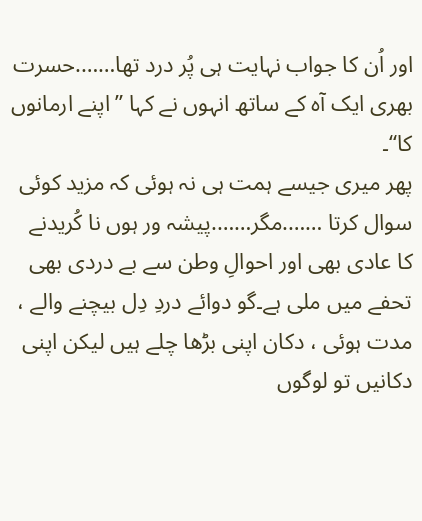اور اُن کا جواب نہایت ہی پُر درد تھا…….حسرت بھری ایک آہ کے ساتھ انہوں نے کہا ”اپنے ارمانوں کا“۔
پھر میری جیسے ہمت ہی نہ ہوئی کہ مزید کوئی سوال کرتا …….مگر…….پیشہ ور ہوں نا کُریدنے کا عادی بھی اور احوالِ وطن سے بے دردی بھی تحفے میں ملی ہے۔گو دوائے دردِ دِل بیچنے والے ، مدت ہوئی ، دکان اپنی بڑھا چلے ہیں لیکن اپنی دکانیں تو لوگوں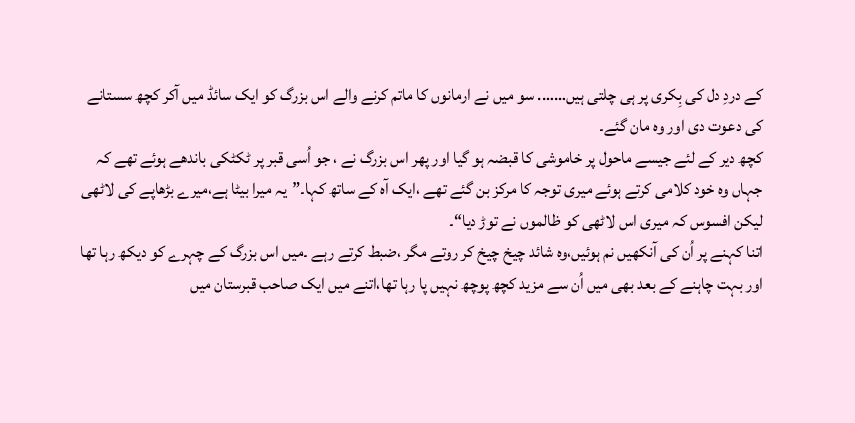کے دردِ دل کی بِکری پر ہی چلتی ہیں……. سو میں نے ارمانوں کا ماتم کرنے والے اس بزرگ کو ایک سائڈ میں آکر کچھ سستانے کی دعوت دی اور وہ مان گئے۔
کچھ دیر کے لئے جیسے ماحول پر خاموشی کا قبضہ ہو گیا اور پھر اس بزرگ نے ، جو اُسی قبر پر ٹکٹکی باندھے ہوئے تھے کہ جہاں وہ خود کلامی کرتے ہوئے میری توجہ کا مرکز بن گئے تھے ،ایک آہ کے ساتھ کہا۔”یہ میرا بیٹا ہے،میرے بڑھاپے کی لاٹھی لیکن افسوس کہ میری اس لاٹھی کو ظالموں نے توڑ دیا“۔
اتنا کہنے پر اُن کی آنکھیں نم ہوئیں،وہ شائد چیخ چیخ کر روتے مگر ،ضبط کرتے رہے ۔میں اس بزرگ کے چہرے کو دیکھ رہا تھا اور بہت چاہنے کے بعد بھی میں اُن سے مزید کچھ پوچھ نہیں پا رہا تھا،اتنے میں ایک صاحب قبرستان میں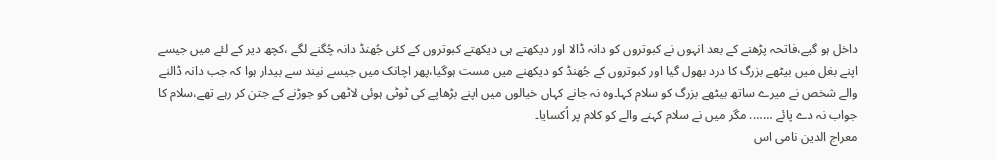داخل ہو گیے،فاتحہ پڑھنے کے بعد انہوں نے کبوتروں کو دانہ ڈالا اور دیکھتے ہی دیکھتے کبوتروں کے کئی جُھنڈ دانہ چُگنے لگے ،کچھ دیر کے لئے میں جیسے اپنے بغل میں بیٹھے بزرگ کا درد بھول گیا اور کبوتروں کے جُھنڈ کو دیکھنے میں مست ہوگیا،پھر اچانک میں جیسے نیند سے بیدار ہوا کہ جب دانہ ڈالنے والے شخص نے میرے ساتھ بیٹھے بزرگ کو سلام کہا۔وہ نہ جانے کہاں خیالوں میں اپنے بڑھاپے کی ٹوٹی ہوئی لاٹھی کو جوڑنے کے جتن کر رہے تھے،سلام کا جواب نہ دے پائے ……. مگر میں نے سلام کہنے والے کو کلام پر اُکسایا۔
معراج الدین نامی اس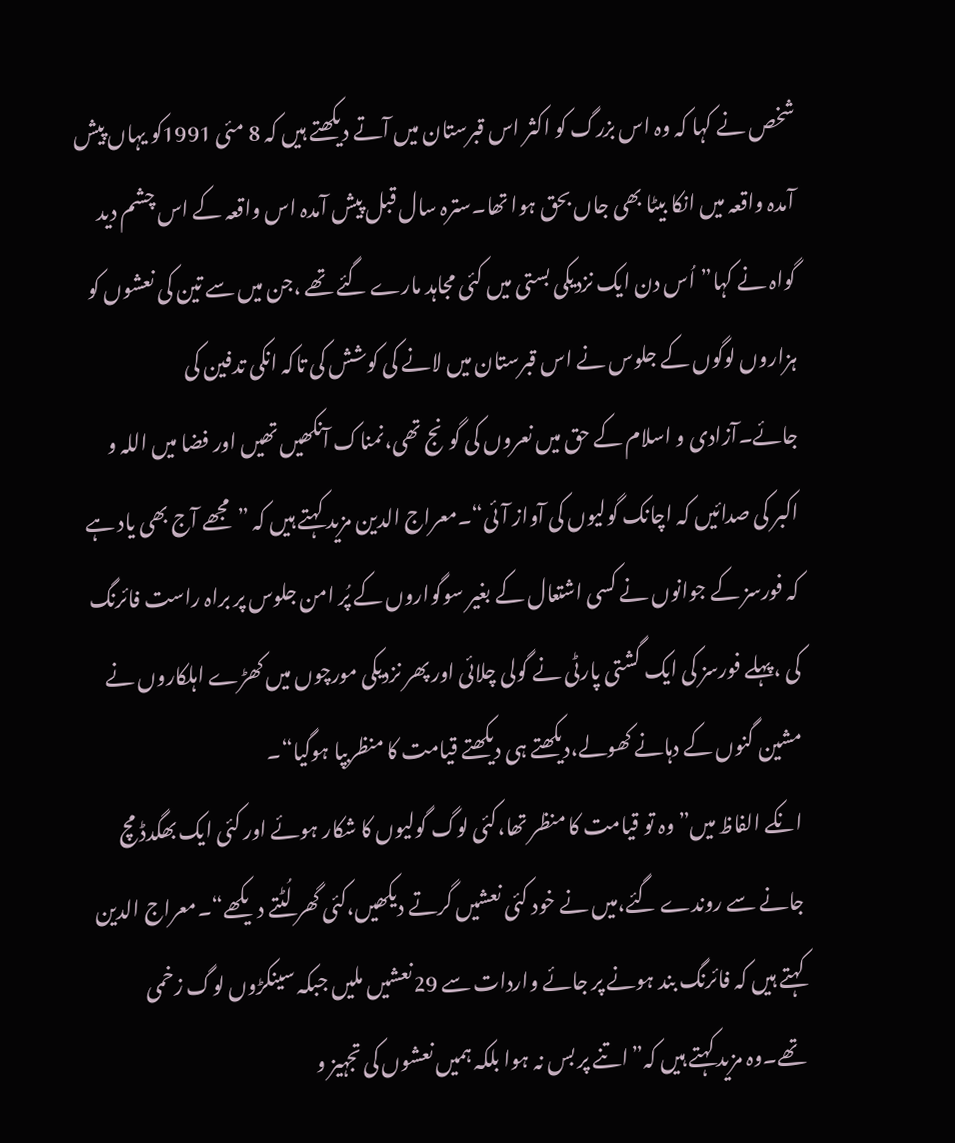شخص نے کہا کہ وہ اس بزرگ کو اکثر اس قبرستان میں آتے دیکھتے ہیں کہ 8 مئی 1991کو یہاں پیش آمدہ واقعہ میں انکا بیٹا بھی جاں بحق ہوا تھا۔سترہ سال قبل پیش آمدہ اس واقعہ کے اس چشم دید گواہ نے کہا”اُس دن ایک نزدیکی بستی میں کئی مجاہد مارے گئے تھے ،جن میں سے تین کی نعشوں کو ہزاروں لوگوں کے جلوس نے اس قبرستان میں لانے کی کوشش کی تاکہ انکی تدفین کی جائے۔آزادی و اسلام کے حق میں نعروں کی گونج تھی،نمناک آنکھیں تھیں اور فضا میں اللہ و اکبر کی صدائیں کہ اچانک گولیوں کی آواز آئی“۔معراج الدین مزید کہتے ہیں کہ ”مجھے آج بھی یاد ہے کہ فورسز کے جوانوں نے کسی اشتعال کے بغیر سوگواروں کے پُر امن جلوس پر براہ راست فائرنگ کی ،پہلے فورسز کی ایک گشتی پارٹی نے گولی چلائی اور پھر نزدیکی مورچوں میں کھڑے اہلکاروں نے مشین گنوں کے دہانے کھولے،دیکھتے ہی دیکھتے قیامت کا منظربپا ہوگیا“۔
انکے الفاظ میں”وہ تو قیامت کا منظر تھا،کئی لوگ گولیوں کا شکار ہوئے اور کئی ایک بھگدڈ مچ جانے سے روندے گئے،میں نے خود کئی نعشیں گرتے دیکھیں،کئی گھر لُٹتے دیکھے“۔معراج الدین کہتے ہیں کہ فائرنگ بند ہونے پر جائے واردات سے 29نعشیں ملیں جبکہ سینکڑوں لوگ زخمی تھے۔وہ مزید کہتے ہیں کہ”اتنے پر بس نہ ہوا بلکہ ہمیں نعشوں کی تجہیز و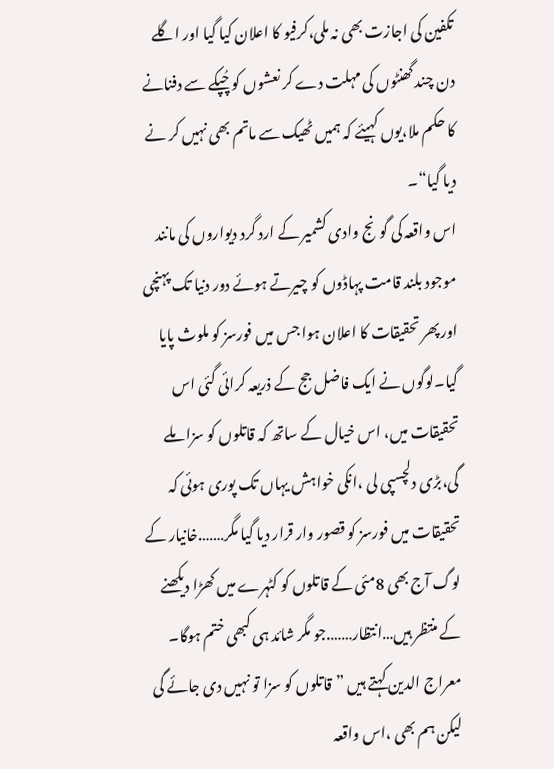تکفین کی اجازت بھی نہ ملی،کرفیو کا اعلان کیا گیا اور اگلے دن چند گھنٹوں کی مہلت دے کر نعشوں کو چُپکے سے دفنانے کا حکم ملا،یوں کہیئے کہ ہمیں ٹھیک سے ماتم بھی نہیں کر نے دیا گیا“۔
اس واقعہ کی گونج وادی کشمیر کے ارد گرد دیواروں کی مانند موجود بلند قامت پہاڈوں کو چیرتے ہوئے دور دنیا تک پہنچی اور پھر تحقیقات کا اعلان ہوا جس میں فورسز کو ملوث پایا گیا۔لوگوں نے ایک فاضل جج کے ذریعہ کرائی گئی اس تحقیقات میں، اس خیال کے ساتھ کہ قاتلوں کو سزا ملے گی،بڑی دلچسپی لی ،انکی خواہش یہاں تک پوری ہوئی کہ تحقیقات میں فورسز کو قصور وار قرار دیا گیا مگر…….خانیار کے لوگ آج بھی 8مئی کے قاتلوں کو کٹہرے میں کھڑا دیکھنے کے منتظر ہیں…انتظار…….جو مگر شائد ہی کبھی ختم ہوگا۔
معراج الدین کہتے ہیں ”قاتلوں کو سزا تو نہیں دی جائے گی لیکن ہم بھی ،اس واقعہ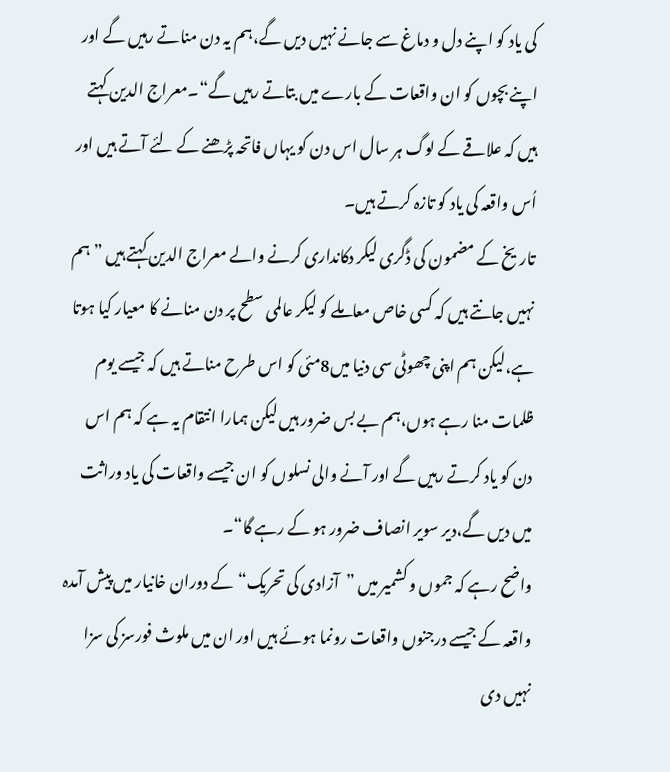کی یاد کو اپنے دل و دماغ سے جانے نہیں دیں گے،ہم یہ دن مناتے رہیں گے اور اپنے بچوں کو ان واقعات کے بارے میں بتاتے رہیں گے“۔معراج الدین کہتے ہیں کہ علاقے کے لوگ ہر سال اس دن کو یہاں فاتحہ پڑھنے کے لئے آتے ہیں اور اُس واقعہ کی یاد کو تازہ کرتے ہیں۔
تاریخ کے مضمون کی ڈگری لیکر دکانداری کرنے والے معراج الدین کہتے ہیں ”ہم نہیں جانتے ہیں کہ کسی خاص معاملے کو لیکر عالمی سطح پر دن منانے کا معیار کیا ہوتا ہے،لیکن ہم اپنی چھوٹی سی دنیا میں8مئی کو اس طرح مناتے ہیں کہ جیسے یوم ظلمات منا رہے ہوں،ہم بے بس ضرور ہیں لیکن ہمارا انتقام یہ ہے کہ ہم اس دن کو یاد کرتے رہیں گے اور آنے والی نسلوں کو ان جیسے واقعات کی یاد وراثت میں دیں گے،دیر سویر انصاف ضرور ہو کے رہے گا“۔
واضح رہے کہ جموں و کشمیر میں ”آزادی کی تحریک“کے دوران خانیار میں پیش آمدہ واقعہ کے جیسے درجنوں واقعات رونما ہوئے ہیں اور ان میں ملوث فورسز کی سزا نہیں دی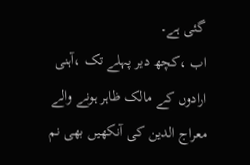گئی ہے۔
اب ،کچھ دیر پہلے تک ،آہنی ارادوں کے مالک ظاہر ہونے والے معراج الدین کی آنکھیں بھی نم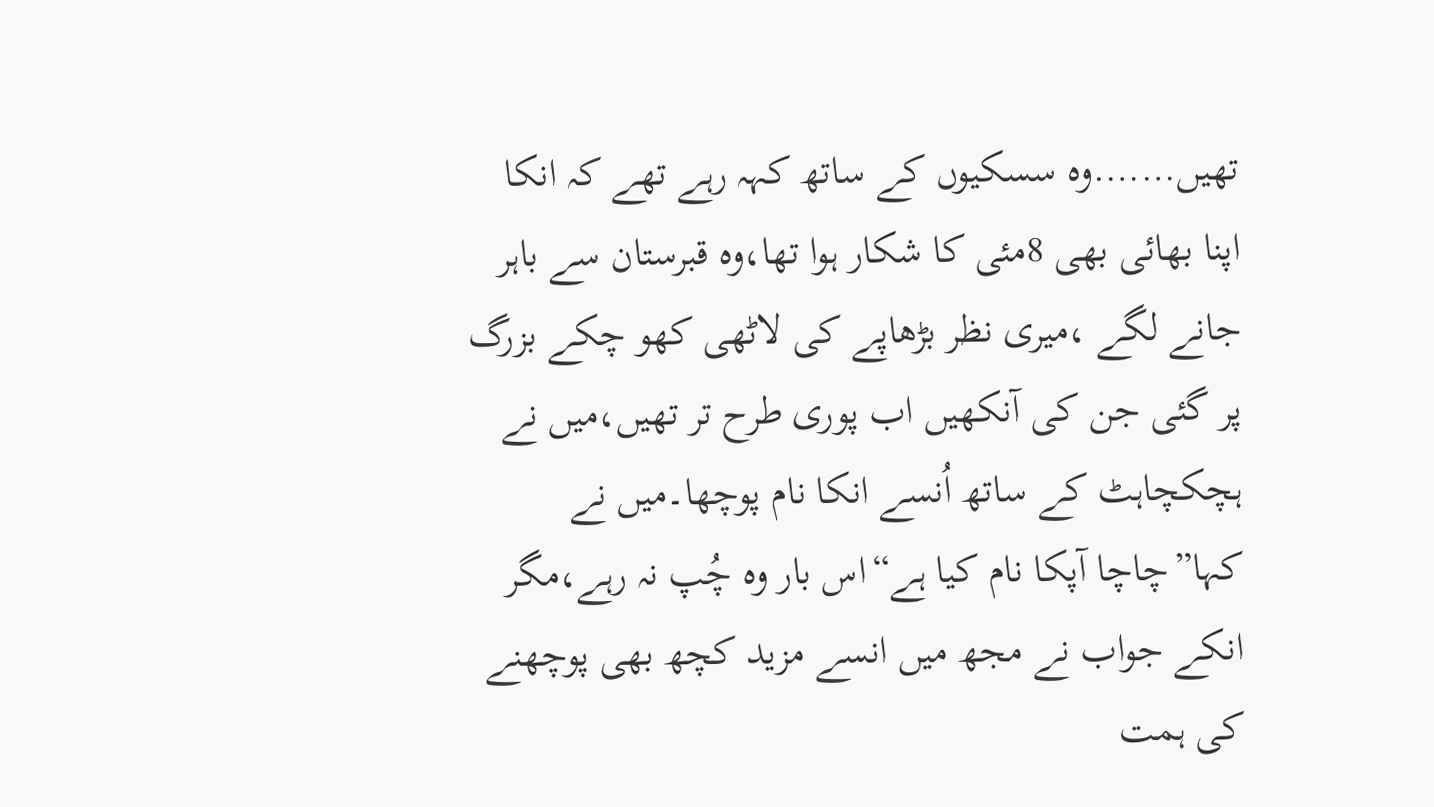تھیں…….وہ سسکیوں کے ساتھ کہہ رہے تھے کہ انکا اپنا بھائی بھی 8مئی کا شکار ہوا تھا،وہ قبرستان سے باہر جانے لگے ،میری نظر بڑھاپے کی لاٹھی کھو چکے بزرگ پر گئی جن کی آنکھیں اب پوری طرح تر تھیں،میں نے ہچکچاہٹ کے ساتھ اُنسے انکا نام پوچھا۔میں نے کہا”چاچا آپکا نام کیا ہے“اس بار وہ چُپ نہ رہے،مگر انکے جواب نے مجھ میں انسے مزید کچھ بھی پوچھنے کی ہمت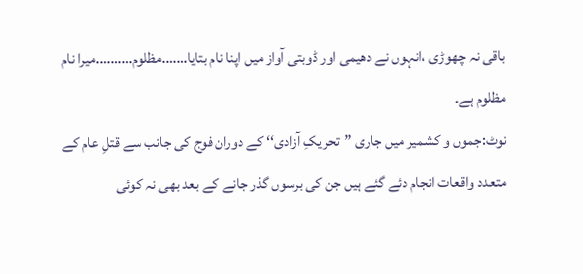باقی نہ چھوڑی ،انہوں نے دھیمی اور ڈوبتی آواز میں اپنا نام بتایا…….مظلوم……….میرا نام مظلوم ہے۔
نوٹ:جموں و کشمیر میں جاری ”تحریکِ آزادی‘‘ کے دوران فوج کی جانب سے قتلِ عام کے متعدد واقعات انجام دئے گئے ہیں جن کی برسوں گذر جانے کے بعد بھی نہ کوئی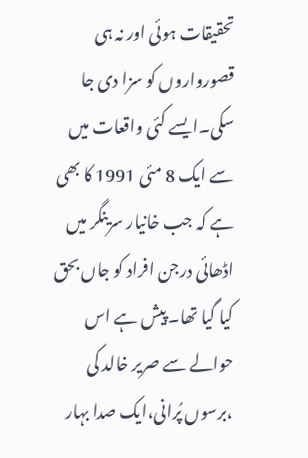تحقیقات ہوئی اور نہ ہی قصورواروں کو سزا دی جا سکی۔ایسے کئی واقعات میں سے ایک 8 مئی 1991 کا بھی ہے کہ جب خانیار سرینگر میں اڈھائی درجن افراد کو جاں بحق کیا گیا تھا۔ پیش ہے اس حوالے سے صریر خالد کی ،برسوں پُرانی،ایک صدا بہار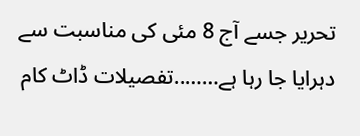تحریر جسے آج 8 مئی کی مناسبت سے دہرایا جا رہا ہے……..تفصیلات ڈاٹ کام